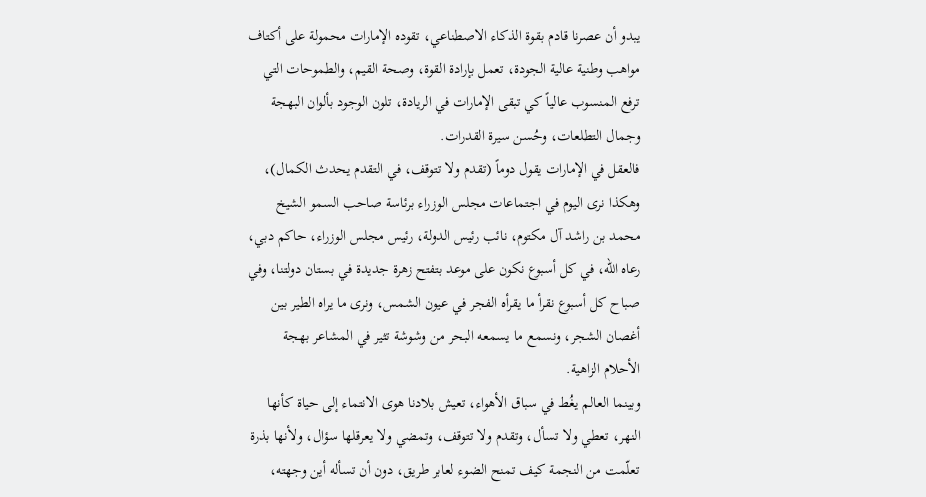يبدو أن عصرنا قادم بقوة الذكاء الاصطناعي، تقوده الإمارات محمولة على أكتاف مواهب وطنية عالية الجودة، تعمل بإرادة القوة، وصحة القيم، والطموحات التي ترفع المنسوب عالياً كي تبقى الإمارات في الريادة، تلون الوجود بألوان البهجة وجمال التطلعات، وحُسن سيرة القدرات.
فالعقل في الإمارات يقول دوماً (تقدم ولا تتوقف، في التقدم يحدث الكمال)، وهكذا نرى اليوم في اجتماعات مجلس الوزراء برئاسة صاحب السمو الشيخ محمد بن راشد آل مكتوم، نائب رئيس الدولة، رئيس مجلس الوزراء، حاكم دبي، رعاه الله، في كل أسبوع نكون على موعد بتفتح زهرة جديدة في بستان دولتنا، وفي صباح كل أسبوع نقرأ ما يقرأه الفجر في عيون الشمس، ونرى ما يراه الطير بين أغصان الشجر، ونسمع ما يسمعه البحر من وشوشة تثير في المشاعر بهجة الأحلام الزاهية.
وبينما العالم يغُط في سباق الأهواء، تعيش بلادنا هوى الانتماء إلى حياة كأنها النهر، تعطي ولا تسأل، وتقدم ولا تتوقف، وتمضي ولا يعرقلها سؤال، ولأنها بذرة تعلّمت من النجمة كيف تمنح الضوء لعابر طريق، دون أن تسأله أين وجهته،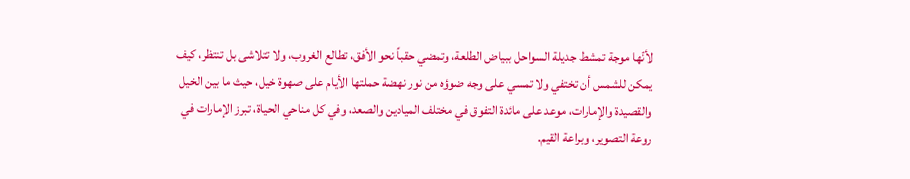لأنّها موجة تمشط جديلة السواحل ببياض الطلعة، وتمضي حقباً نحو الأفق، تطالع الغروب، ولا تتلاشى بل تنتظر، كيف يمكن للشمس أن تختفي ولا تمسي على وجه ضوؤه من نور نهضة حملتها الأيام على صهوة خيل، حيث ما بين الخيل والقصيدة والإمارات، موعد على مائدة التفوق في مختلف الميادين والصعد، وفي كل مناحي الحياة، تبرز الإمارات في روعة التصوير، وبراعة القيم.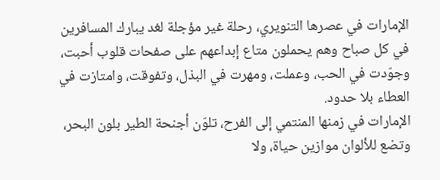الإمارات في عصرها التنويري، رحلة غير مؤجلة لغد يبارك المسافرين في كل صباح وهم يحملون متاع إبداعهم على صفحات قلوب أحبت، وجوّدت في الحب، وعملت، ومهرت في البذل، وتفوقت، وامتازت في العطاء بلا حدود.
الإمارات في زمنها المنتمي إلى الفرح، تلوّن أجنحة الطير بلون البحر، وتضع للألوان موازين حياة، ولا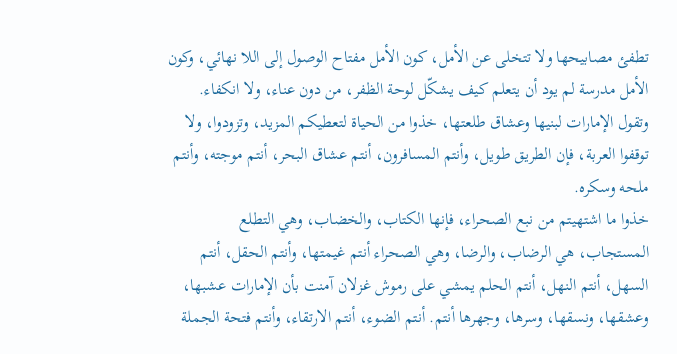تطفئ مصابيحها ولا تتخلى عن الأمل، كون الأمل مفتاح الوصول إلى اللا نهائي، وكون الأمل مدرسة لم يود أن يتعلم كيف يشكّل لوحة الظفر، من دون عناء، ولا انكفاء. وتقول الإمارات لبنيها وعشاق طلعتها، خذوا من الحياة لتعطيكم المزيد، وتزودوا، ولا توقفوا العربة، فإن الطريق طويل، وأنتم المسافرون، أنتم عشاق البحر، أنتم موجته، وأنتم ملحه وسكره.
خذوا ما اشتهيتم من نبع الصحراء، فإنها الكتاب، والخضاب، وهي التطلع المستجاب، هي الرضاب، والرضا، وهي الصحراء أنتم غيمتها، وأنتم الحقل، أنتم السهل، أنتم النهل، أنتم الحلم يمشي على رموش غزلان آمنت بأن الإمارات عشبها، وعشقها، ونسقها، وسرها، وجهرها أنتم. أنتم الضوء، أنتم الارتقاء، وأنتم فتحة الجملة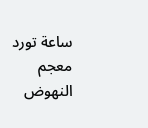ساعة تورد معجم النهوض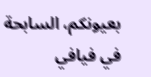بعيونكم، السابحة في فيافي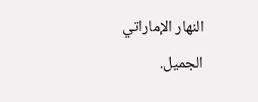النهار الإماراتي الجميل.